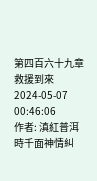第四百六十九章 救援到來
2024-05-07 00:46:06
作者: 滇紅普洱
時千面神情糾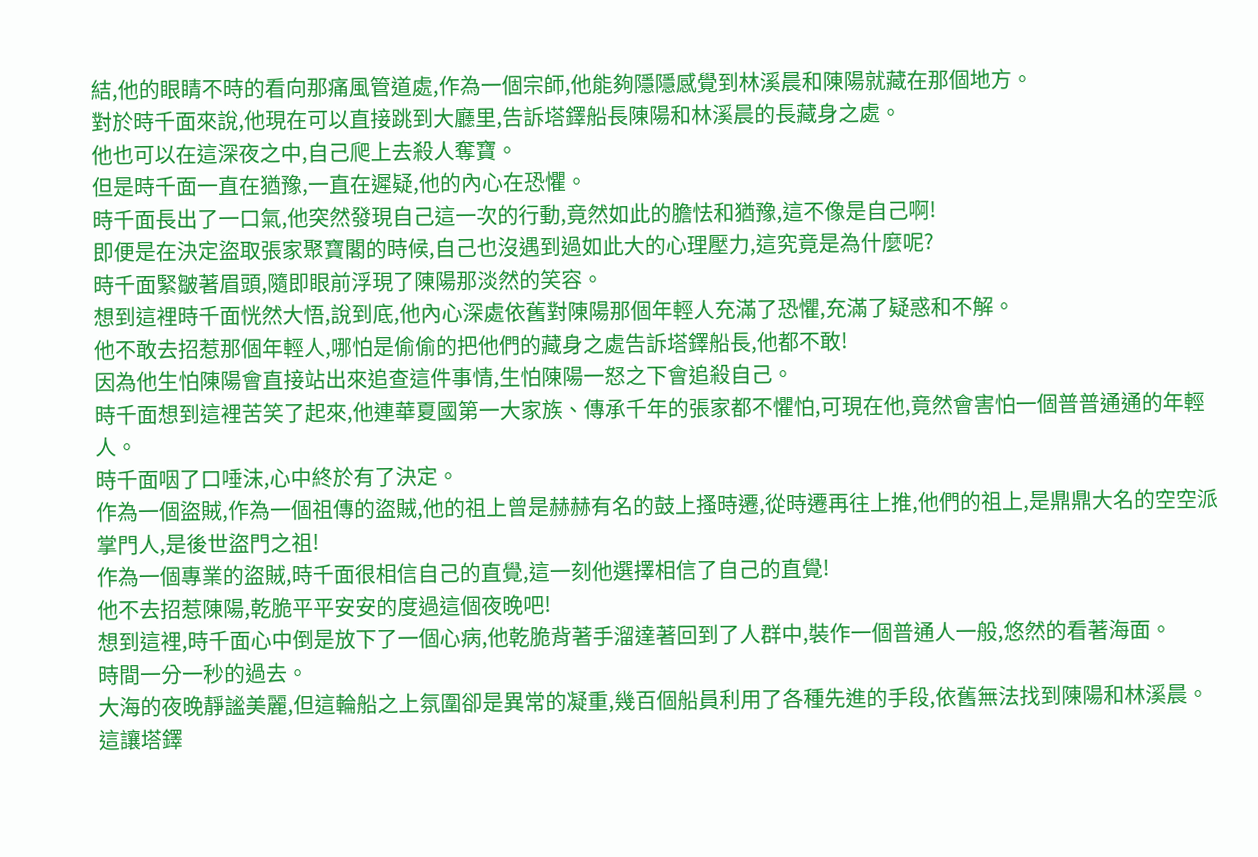結,他的眼睛不時的看向那痛風管道處,作為一個宗師,他能夠隱隱感覺到林溪晨和陳陽就藏在那個地方。
對於時千面來說,他現在可以直接跳到大廳里,告訴塔鐸船長陳陽和林溪晨的長藏身之處。
他也可以在這深夜之中,自己爬上去殺人奪寶。
但是時千面一直在猶豫,一直在遲疑,他的內心在恐懼。
時千面長出了一口氣,他突然發現自己這一次的行動,竟然如此的膽怯和猶豫,這不像是自己啊!
即便是在決定盜取張家聚寶閣的時候,自己也沒遇到過如此大的心理壓力,這究竟是為什麼呢?
時千面緊皺著眉頭,隨即眼前浮現了陳陽那淡然的笑容。
想到這裡時千面恍然大悟,說到底,他內心深處依舊對陳陽那個年輕人充滿了恐懼,充滿了疑惑和不解。
他不敢去招惹那個年輕人,哪怕是偷偷的把他們的藏身之處告訴塔鐸船長,他都不敢!
因為他生怕陳陽會直接站出來追查這件事情,生怕陳陽一怒之下會追殺自己。
時千面想到這裡苦笑了起來,他連華夏國第一大家族、傳承千年的張家都不懼怕,可現在他,竟然會害怕一個普普通通的年輕人。
時千面咽了口唾沫,心中終於有了決定。
作為一個盜賊,作為一個祖傳的盜賊,他的祖上曾是赫赫有名的鼓上搔時遷,從時遷再往上推,他們的祖上,是鼎鼎大名的空空派掌門人,是後世盜門之祖!
作為一個專業的盜賊,時千面很相信自己的直覺,這一刻他選擇相信了自己的直覺!
他不去招惹陳陽,乾脆平平安安的度過這個夜晚吧!
想到這裡,時千面心中倒是放下了一個心病,他乾脆背著手溜達著回到了人群中,裝作一個普通人一般,悠然的看著海面。
時間一分一秒的過去。
大海的夜晚靜謐美麗,但這輪船之上氛圍卻是異常的凝重,幾百個船員利用了各種先進的手段,依舊無法找到陳陽和林溪晨。
這讓塔鐸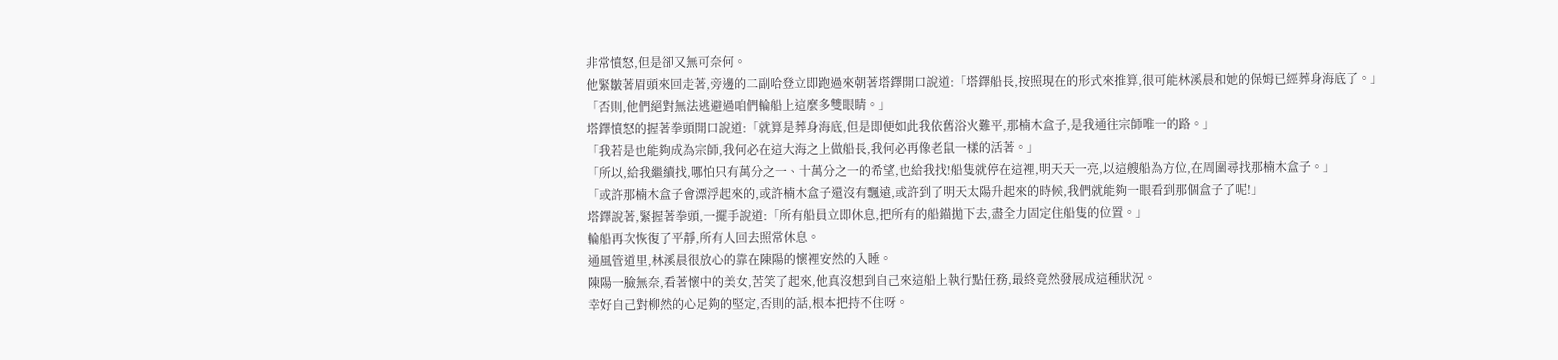非常憤怒,但是卻又無可奈何。
他緊皺著眉頭來回走著,旁邊的二副哈登立即跑過來朝著塔鐸開口說道:「塔鐸船長,按照現在的形式來推算,很可能林溪晨和她的保姆已經葬身海底了。」
「否則,他們絕對無法逃避過咱們輪船上這麼多雙眼睛。」
塔鐸憤怒的握著拳頭開口說道:「就算是葬身海底,但是即便如此我依舊浴火難平,那楠木盒子,是我通往宗師唯一的路。」
「我若是也能夠成為宗師,我何必在這大海之上做船長,我何必再像老鼠一樣的活著。」
「所以,給我繼續找,哪怕只有萬分之一、十萬分之一的希望,也給我找!船隻就停在這裡,明天天一亮,以這艘船為方位,在周圍尋找那楠木盒子。」
「或許那楠木盒子會漂浮起來的,或許楠木盒子還沒有飄遠,或許到了明天太陽升起來的時候,我們就能夠一眼看到那個盒子了呢!」
塔鐸說著,緊握著拳頭,一擺手說道:「所有船員立即休息,把所有的船錨拋下去,盡全力固定住船隻的位置。」
輪船再次恢復了平靜,所有人回去照常休息。
通風管道里,林溪晨很放心的靠在陳陽的懷裡安然的入睡。
陳陽一臉無奈,看著懷中的美女,苦笑了起來,他真沒想到自己來這船上執行點任務,最終竟然發展成這種狀況。
幸好自己對柳然的心足夠的堅定,否則的話,根本把持不住呀。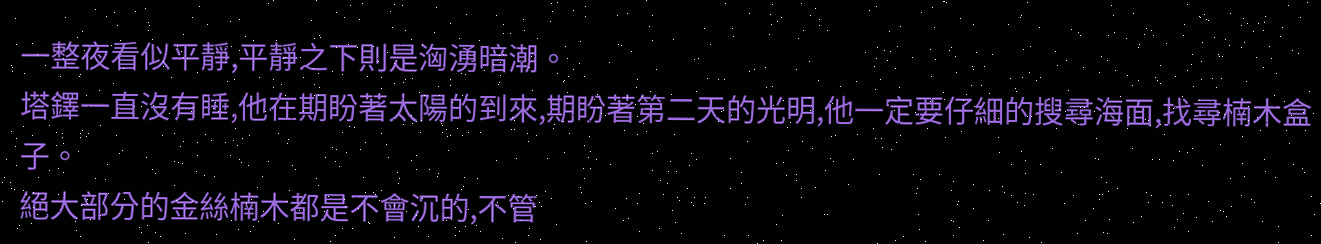一整夜看似平靜,平靜之下則是洶湧暗潮。
塔鐸一直沒有睡,他在期盼著太陽的到來,期盼著第二天的光明,他一定要仔細的搜尋海面,找尋楠木盒子。
絕大部分的金絲楠木都是不會沉的,不管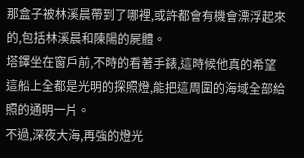那盒子被林溪晨帶到了哪裡,或許都會有機會漂浮起來的,包括林溪晨和陳陽的屍體。
塔鐸坐在窗戶前,不時的看著手錶,這時候他真的希望這船上全都是光明的探照燈,能把這周圍的海域全部給照的通明一片。
不過,深夜大海,再強的燈光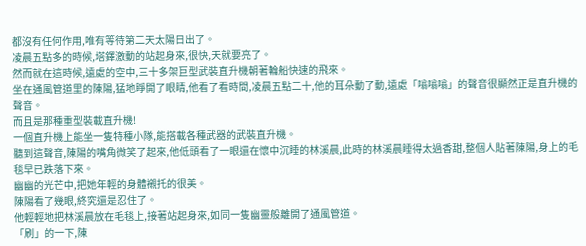都沒有任何作用,唯有等待第二天太陽日出了。
凌晨五點多的時候,塔鐸激動的站起身來,很快,天就要亮了。
然而就在這時候,遠處的空中,三十多架巨型武裝直升機朝著輪船快速的飛來。
坐在通風管道里的陳陽,猛地睜開了眼睛,他看了看時間,凌晨五點二十,他的耳朵動了動,遠處「嗡嗡嗡」的聲音很顯然正是直升機的聲音。
而且是那種重型裝載直升機!
一個直升機上能坐一隻特種小隊,能搭載各種武器的武裝直升機。
聽到這聲音,陳陽的嘴角微笑了起來,他低頭看了一眼還在懷中沉睡的林溪晨,此時的林溪晨睡得太過香甜,整個人貼著陳陽,身上的毛毯早已跌落下來。
幽幽的光芒中,把她年輕的身體襯托的很美。
陳陽看了幾眼,終究還是忍住了。
他輕輕地把林溪晨放在毛毯上,接著站起身來,如同一隻幽靈般離開了通風管道。
「刷」的一下,陳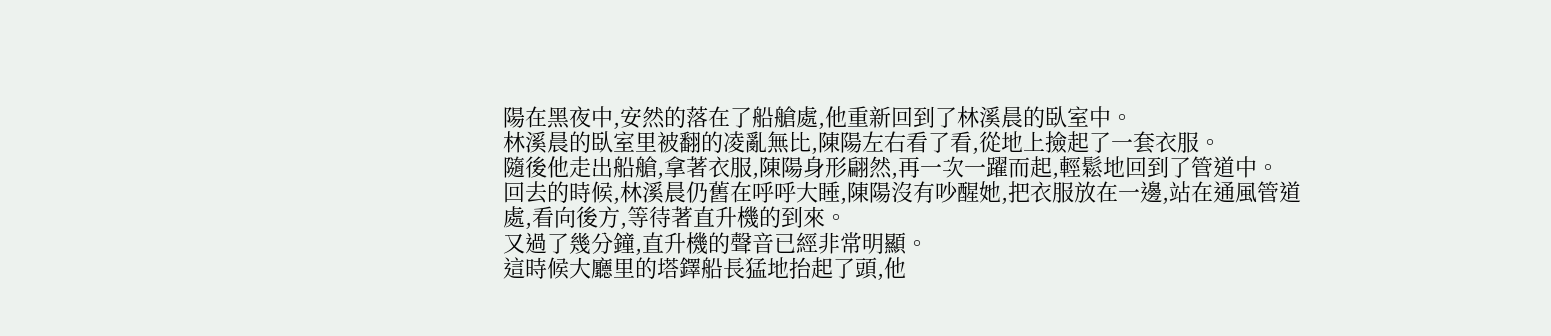陽在黑夜中,安然的落在了船艙處,他重新回到了林溪晨的臥室中。
林溪晨的臥室里被翻的凌亂無比,陳陽左右看了看,從地上撿起了一套衣服。
隨後他走出船艙,拿著衣服,陳陽身形翩然,再一次一躍而起,輕鬆地回到了管道中。
回去的時候,林溪晨仍舊在呼呼大睡,陳陽沒有吵醒她,把衣服放在一邊,站在通風管道處,看向後方,等待著直升機的到來。
又過了幾分鐘,直升機的聲音已經非常明顯。
這時候大廳里的塔鐸船長猛地抬起了頭,他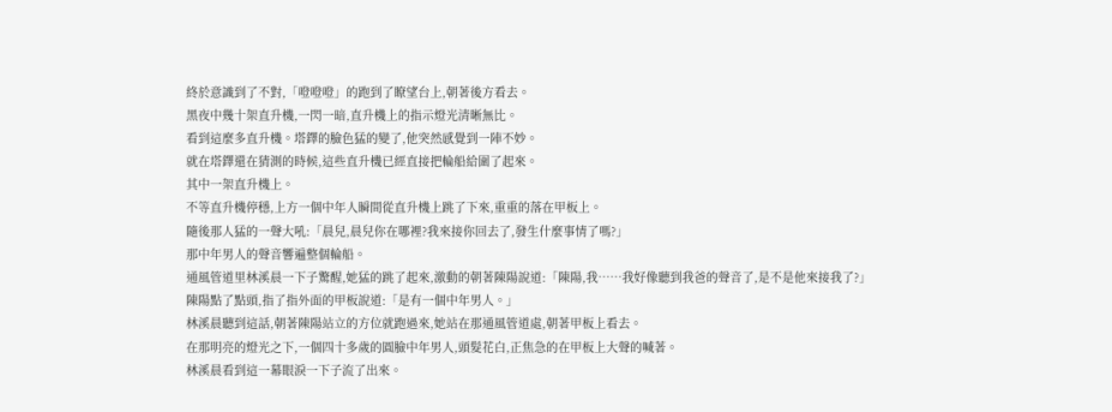終於意識到了不對,「噔噔噔」的跑到了瞭望台上,朝著後方看去。
黑夜中幾十架直升機,一閃一暗,直升機上的指示燈光清晰無比。
看到這麼多直升機。塔鐸的臉色猛的變了,他突然感覺到一陣不妙。
就在塔鐸還在猜測的時候,這些直升機已經直接把輪船給圍了起來。
其中一架直升機上。
不等直升機停穩,上方一個中年人瞬間從直升機上跳了下來,重重的落在甲板上。
隨後那人猛的一聲大吼:「晨兒,晨兒你在哪裡?我來接你回去了,發生什麼事情了嗎?」
那中年男人的聲音響遍整個輪船。
通風管道里林溪晨一下子驚醒,她猛的跳了起來,激動的朝著陳陽說道:「陳陽,我……我好像聽到我爸的聲音了,是不是他來接我了?」
陳陽點了點頭,指了指外面的甲板說道:「是有一個中年男人。」
林溪晨聽到這話,朝著陳陽站立的方位就跑過來,她站在那通風管道處,朝著甲板上看去。
在那明亮的燈光之下,一個四十多歲的圓臉中年男人,頭髮花白,正焦急的在甲板上大聲的喊著。
林溪晨看到這一幕眼淚一下子流了出來。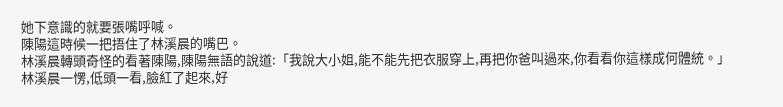她下意識的就要張嘴呼喊。
陳陽這時候一把捂住了林溪晨的嘴巴。
林溪晨轉頭奇怪的看著陳陽,陳陽無語的說道:「我說大小姐,能不能先把衣服穿上,再把你爸叫過來,你看看你這樣成何體統。」
林溪晨一愣,低頭一看,臉紅了起來,好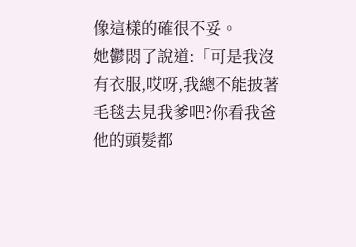像這樣的確很不妥。
她鬱悶了說道:「可是我沒有衣服,哎呀,我總不能披著毛毯去見我爹吧?你看我爸他的頭髮都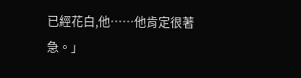已經花白,他……他肯定很著急。」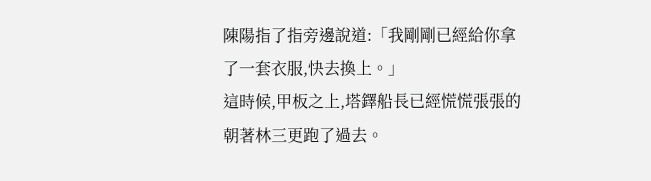陳陽指了指旁邊說道:「我剛剛已經給你拿了一套衣服,快去換上。」
這時候,甲板之上,塔鐸船長已經慌慌張張的朝著林三更跑了過去。